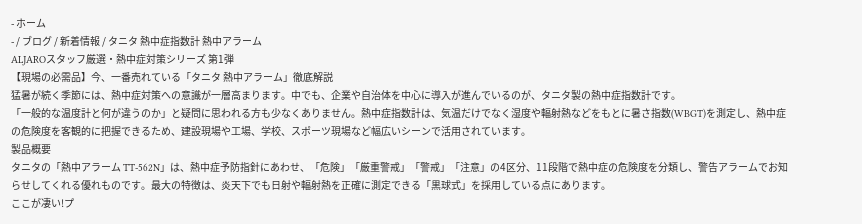- ホーム
- / ブログ / 新着情報 / タニタ 熱中症指数計 熱中アラーム
ALJAROスタッフ厳選・熱中症対策シリーズ 第1弾
【現場の必需品】今、一番売れている「タニタ 熱中アラーム」徹底解説
猛暑が続く季節には、熱中症対策への意識が一層高まります。中でも、企業や自治体を中心に導入が進んでいるのが、タニタ製の熱中症指数計です。
「一般的な温度計と何が違うのか」と疑問に思われる方も少なくありません。熱中症指数計は、気温だけでなく湿度や輻射熱などをもとに暑さ指数(WBGT)を測定し、熱中症の危険度を客観的に把握できるため、建設現場や工場、学校、スポーツ現場など幅広いシーンで活用されています。
製品概要
タニタの「熱中アラーム TT-562N」は、熱中症予防指針にあわせ、「危険」「厳重警戒」「警戒」「注意」の4区分、11段階で熱中症の危険度を分類し、警告アラームでお知らせしてくれる優れものです。最大の特徴は、炎天下でも日射や輻射熱を正確に測定できる「黒球式」を採用している点にあります。
ここが凄い!プ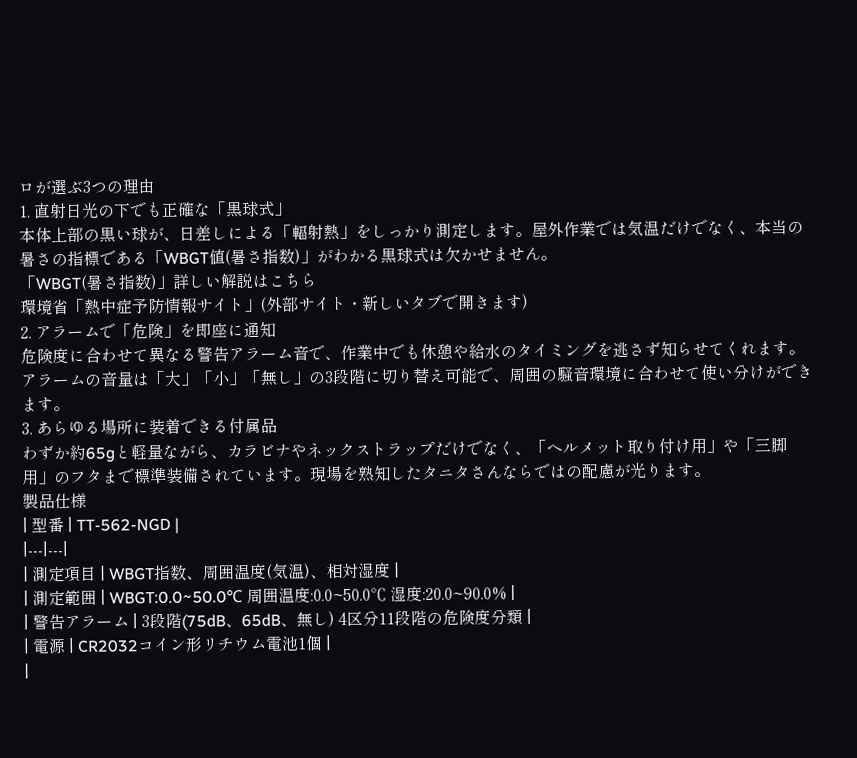ロが選ぶ3つの理由
1. 直射日光の下でも正確な「黒球式」
本体上部の黒い球が、日差しによる「輻射熱」をしっかり測定します。屋外作業では気温だけでなく、本当の暑さの指標である「WBGT値(暑さ指数)」がわかる黒球式は欠かせません。
「WBGT(暑さ指数)」詳しい解説はこちら
環境省「熱中症予防情報サイト」(外部サイト・新しいタブで開きます)
2. アラームで「危険」を即座に通知
危険度に合わせて異なる警告アラーム音で、作業中でも休憩や給水のタイミングを逃さず知らせてくれます。アラームの音量は「大」「小」「無し」の3段階に切り替え可能で、周囲の騒音環境に合わせて使い分けができます。
3. あらゆる場所に装着できる付属品
わずか約65gと軽量ながら、カラビナやネックストラップだけでなく、「ヘルメット取り付け用」や「三脚用」のフタまで標準装備されています。現場を熟知したタニタさんならではの配慮が光ります。
製品仕様
| 型番 | TT-562-NGD |
|---|---|
| 測定項目 | WBGT指数、周囲温度(気温)、相対湿度 |
| 測定範囲 | WBGT:0.0~50.0℃ 周囲温度:0.0~50.0℃ 湿度:20.0~90.0% |
| 警告アラーム | 3段階(75dB、65dB、無し) 4区分11段階の危険度分類 |
| 電源 | CR2032コイン形リチウム電池1個 |
|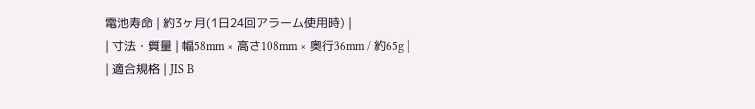電池寿命 | 約3ヶ月(1日24回アラーム使用時) |
| 寸法・質量 | 幅58mm × 高さ108mm × 奥行36mm / 約65g |
| 適合規格 | JIS B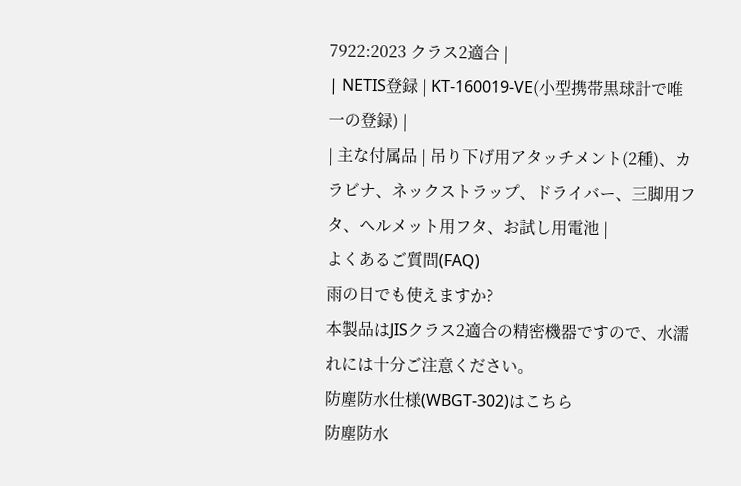7922:2023 クラス2適合 |
| NETIS登録 | KT-160019-VE(小型携帯黒球計で唯一の登録) |
| 主な付属品 | 吊り下げ用アタッチメント(2種)、カラビナ、ネックストラップ、ドライバー、三脚用フタ、ヘルメット用フタ、お試し用電池 |
よくあるご質問(FAQ)
雨の日でも使えますか?
本製品はJISクラス2適合の精密機器ですので、水濡れには十分ご注意ください。
防塵防水仕様(WBGT-302)はこちら
防塵防水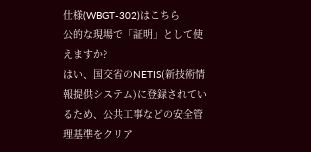仕様(WBGT-302)はこちら
公的な現場で「証明」として使えますか?
はい、国交省のNETIS(新技術情報提供システム)に登録されているため、公共工事などの安全管理基準をクリア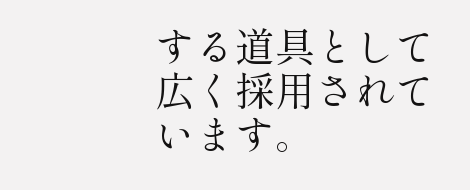する道具として広く採用されています。